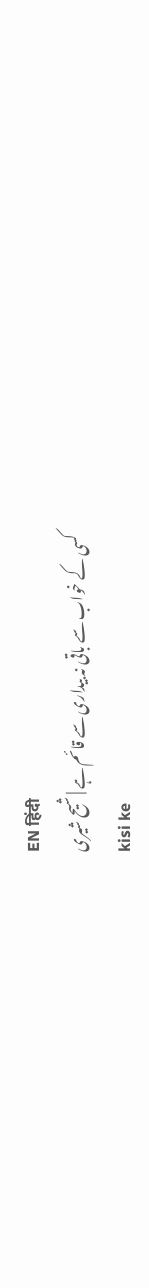EN हिंदी
کسی کے خواب سے باقی نہ بیداری سے قائم ہے | شیح شیری
kisi ke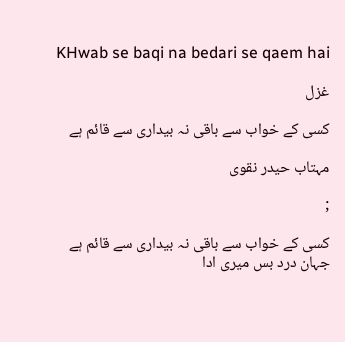KHwab se baqi na bedari se qaem hai

غزل

کسی کے خواب سے باقی نہ بیداری سے قائم ہے

مہتاب حیدر نقوی

;

کسی کے خواب سے باقی نہ بیداری سے قائم ہے
جہان درد بس میری ادا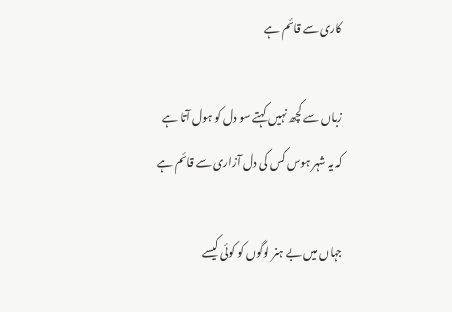کاری سے قائم ہے

زباں سے کچھ نہیں کہتے سو دل کو ہول آتا ہے
کہ یہ شہر ہوس کس کی دل آزاری سے قائم ہے

جہاں میں بے ہنر لوگوں کو کوئی کیسے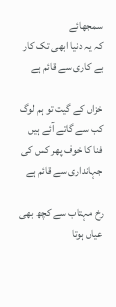سمجھائے
کہ یہ دنیا ابھی تک کار بے کاری سے قائم ہے

خزاں کے گیت تو ہم لوگ کب سے گاتے آئے ہیں
فنا کا خوف پھر کس کی جہانداری سے قائم ہے

رخ مہتاب سے کچھ بھی عیاں ہوتا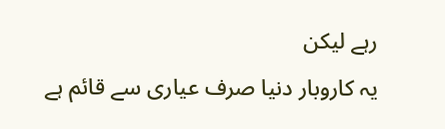رہے لیکن
یہ کاروبار دنیا صرف عیاری سے قائم ہے